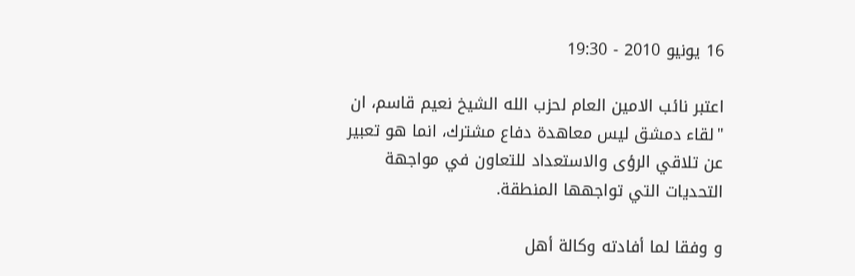16 يونيو 2010 - 19:30

اعتبر نائب الامين العام لحزب الله الشيخ نعيم قاسم، ان "لقاء دمشق ليس معاهدة دفاع مشترك، انما هو تعبير عن تلاقي الرؤى والاستعداد للتعاون في مواجهة التحديات التي تواجهها المنطقة.

و وفقا لما أفادته وکالة أهل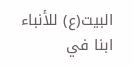البیت(ع) للأنباء ابنا في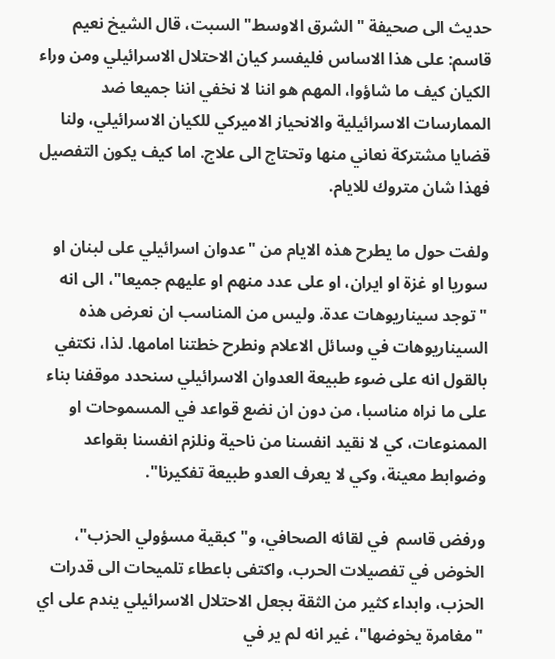حديث الى صحيفة "الشرق الاوسط" السبت، قال الشيخ نعيم قاسم: على هذا الاساس فليفسر كيان الاحتلال الاسرائيلي ومن وراء الكيان كيف ما شاؤوا، المهم هو اننا لا نخفي اننا جميعا ضد الممارسات الاسرائيلية والانحياز الاميركي للكيان الاسرائيلي، ولنا قضايا مشتركة نعاني منها وتحتاج الى علاج. اما كيف يكون التفصيل فهذا شان متروك للايام.

ولفت حول ما يطرح هذه الايام من "عدوان اسرائيلي على لبنان او سوريا او غزة او ايران، او على عدد منهم او عليهم جميعا"، الى انه "توجد سيناريوهات عدة. وليس من المناسب ان نعرض هذه السيناريوهات في وسائل الاعلام ونطرح خطتنا امامها. لذا، نكتفي بالقول انه على ضوء طبيعة العدوان الاسرائيلي سنحدد موقفنا بناء على ما نراه مناسبا، من دون ان نضع قواعد في المسموحات او الممنوعات، كي لا نقيد انفسنا من ناحية ونلزم انفسنا بقواعد وضوابط معينة، وكي لا يعرف العدو طبيعة تفكيرنا".

ورفض قاسم  في لقائه الصحافي، و"كبقية مسؤولي الحزب"، الخوض في تفصيلات الحرب، واكتفى باعطاء تلميحات الى قدرات الحزب، وابداء كثير من الثقة بجعل الاحتلال الاسرائيلي يندم على اي "مغامرة يخوضها"، غير انه لم ير في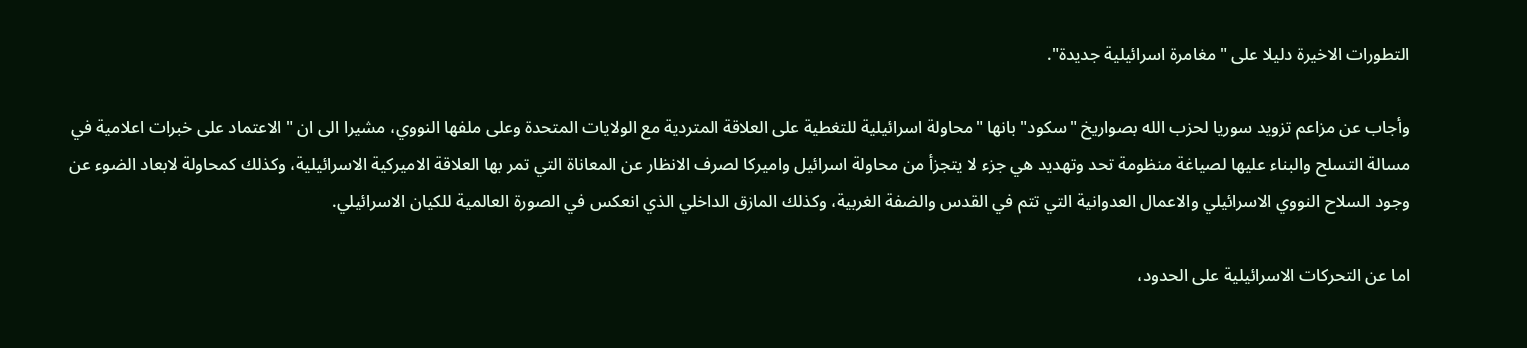التطورات الاخيرة دليلا على "مغامرة اسرائيلية جديدة".

وأجاب عن مزاعم تزويد سوريا لحزب الله بصواريخ "سكود" بانها "محاولة اسرائيلية للتغطية على العلاقة المتردية مع الولايات المتحدة وعلى ملفها النووي، مشيرا الى ان "الاعتماد على خبرات اعلامية في مسالة التسلح والبناء عليها لصياغة منظومة تحد وتهديد هي جزء لا يتجزأ من محاولة اسرائيل واميركا لصرف الانظار عن المعاناة التي تمر بها العلاقة الاميركية الاسرائيلية، وكذلك كمحاولة لابعاد الضوء عن وجود السلاح النووي الاسرائيلي والاعمال العدوانية التي تتم في القدس والضفة الغربية، وكذلك المازق الداخلي الذي انعكس في الصورة العالمية للكيان الاسرائيلي.

اما عن التحركات الاسرائيلية على الحدود،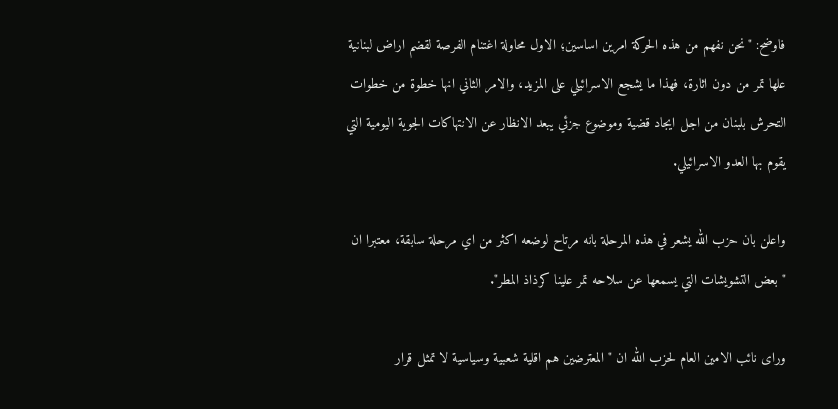فاوضح: "نحن نفهم من هذه الحركة امرين اساسين؛ الاول محاولة اغتنام الفرصة لقضم اراض لبنانية علها تمر من دون اثارة، فهذا ما يشجع الاسرائيلي على المزيد، والامر الثاني انها خطوة من خطوات التحرش بلبنان من اجل ايجاد قضية وموضوع جزئي يبعد الانظار عن الانتهاكات الجوية اليومية التي يقوم بها العدو الاسرائيلي.

واعلن بان حزب الله يشعر في هذه المرحلة بانه مرتاح لوضعه اكثر من اي مرحلة سابقة، معتبرا ان "بعض التشويشات التي يسمعها عن سلاحه تمر علينا كرذاذ المطر".

وراى نائب الامين العام لحزب الله ان "المعترضين هم اقلية شعبية وسياسية لا تمثل قرار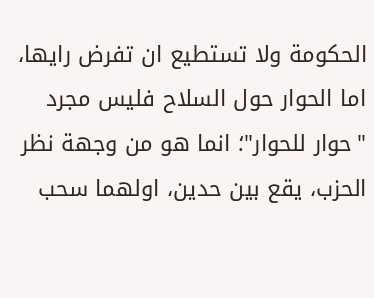الحكومة ولا تستطيع ان تفرض رايها، اما الحوار حول السلاح فليس مجرد "حوار للحوار"؛ انما هو من وجهة نظر الحزب، يقع بين حدين، اولهما سحب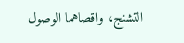التشنج، واقصاهما الوصول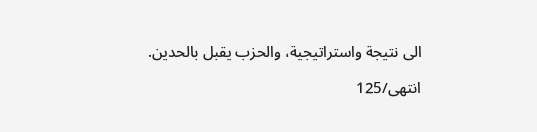الى نتيجة واستراتيجية، والحزب يقبل بالحدين.

انتهی/125